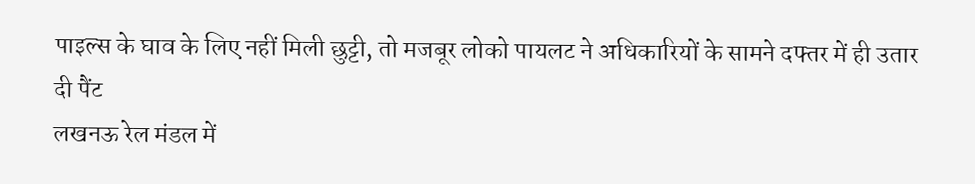पाइल्स के घाव के लिए नहीं मिली छुट्टी, तो मजबूर लोको पायलट ने अधिकारियों के सामने दफ्तर में ही उतार दी पैंट
लखनऊ रेल मंडल में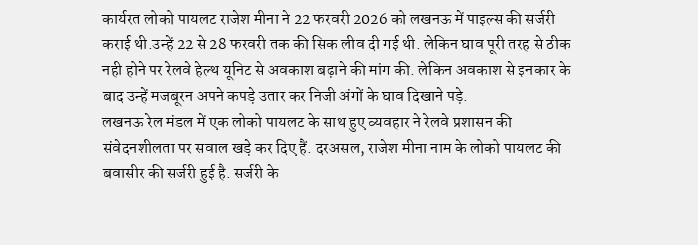कार्यरत लोको पायलट राजेश मीना ने 22 फरवरी 2026 को लखनऊ में पाइल्स की सर्जरी कराई थी.उन्हें 22 से 28 फरवरी तक की सिक लीव दी गई थी. लेकिन घाव पूरी तरह से ठीक नही होने पर रेलवे हेल्थ यूनिट से अवकाश बढ़ाने की मांग की. लेकिन अवकाश से इनकार के बाद उन्हें मजबूरन अपने कपड़े उतार कर निजी अंगों के घाव दिखाने पड़े.
लखनऊ रेल मंडल में एक लोको पायलट के साथ हुए व्यवहार ने रेलवे प्रशासन की संवेदनशीलता पर सवाल खड़े कर दिए हैं. दरअसल, राजेश मीना नाम के लोको पायलट की बवासीर की सर्जरी हुई है. सर्जरी के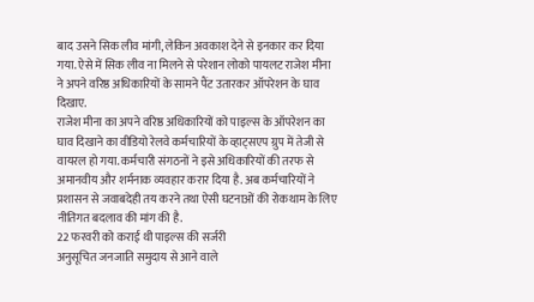बाद उसने सिक लीव मांगी, लेकिन अवकाश देने से इनकार कर दिया गया. ऐसे में सिक लीव ना मिलने से परेशान लोको पायलट राजेश मीना ने अपने वरिष्ठ अधिकारियों के सामने पैंट उतारकर ऑपरेशन के घाव दिखाए.
राजेश मीना का अपने वरिष्ठ अधिकारियों को पाइल्स के ऑपरेशन का घाव दिखाने का वीडियो रेलवे कर्मचारियों के व्हाट्सएप ग्रुप में तेजी से वायरल हो गया. कर्मचारी संगठनों ने इसे अधिकारियों की तरफ से अमानवीय और शर्मनाक व्यवहार करार दिया है. अब कर्मचारियों ने प्रशासन से जवाबदेही तय करने तथा ऐसी घटनाओं की रोकथाम के लिए नीतिगत बदलाव की मांग की है.
22 फरवरी को कराई थी पाइल्स की सर्जरी
अनुसूचित जनजाति समुदाय से आने वाले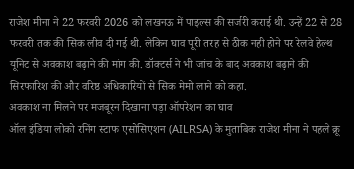राजेश मीना ने 22 फरवरी 2026 को लखनऊ में पाइल्स की सर्जरी कराई थी. उन्हें 22 से 28 फरवरी तक की सिक लीव दी गई थी. लेकिन घाव पूरी तरह से ठीक नही होने पर रेलवे हेल्थ यूनिट से अवकाश बढ़ाने की मांग की. डॉक्टर्स ने भी जांच के बाद अवकाश बढ़ाने की सिरफारिश की और वरिष्ठ अधिकारियों से सिक मेमो लाने को कहा.
अवकाश ना मिलने पर मजबूरन दिखाना पड़ा ऑपरेशन का घाव
ऑल इंडिया लोको रनिंग स्टाफ एसोसिएशन (AILRSA) के मुताबिक राजेश मीना ने पहले क्रू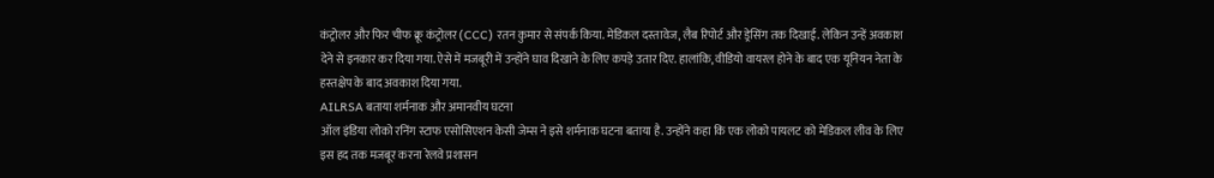कंट्रोलर और फिर चीफ क्रू कंट्रोलर (CCC) रतन कुमार से संपर्क किया. मेडिकल दस्तावेज, लैब रिपोर्ट और ड्रेसिंग तक दिखाई. लेकिन उन्हें अवकाश देने से इनकार कर दिया गया. ऐसे में मजबूरी में उन्होंने घाव दिखाने के लिए कपड़े उतार दिए. हालांकि, वीडियो वायरल होने के बाद एक यूनियन नेता के हस्तक्षेप के बाद अवकाश दिया गया.
AILRSA बताया शर्मनाक और अमानवीय घटना
ऑल इंडिया लोको रनिंग स्टाफ एसोसिएशन केसी जेम्स ने इसे शर्मनाक घटना बताया है. उन्होंने कहा कि एक लोको पायलट को मेडिकल लीव के लिए इस हद तक मजबूर करना रेलवे प्रशासन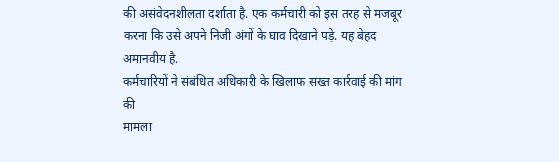की असंवेदनशीलता दर्शाता है. एक कर्मचारी को इस तरह से मजबूर करना कि उसे अपने निजी अंगों के घाव दिखाने पड़े. यह बेहद अमानवीय है.
कर्मचारियों ने संबंधित अधिकारी के खिलाफ सख्त कार्रवाई की मांग की
मामला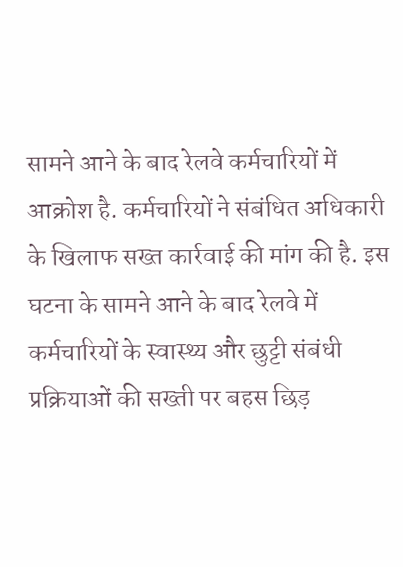सामने आने के बाद रेलवे कर्मचारियों में आक्रोश है. कर्मचारियों ने संबंधित अधिकारी के खिलाफ सख्त कार्रवाई की मांग की है. इस घटना के सामने आने के बाद रेलवे में कर्मचारियों के स्वास्थ्य और छुट्टी संबंधी प्रक्रियाओं की सख्ती पर बहस छिड़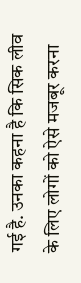गई है. उनका कहना है कि सिक लीव के लिए लोगों को ऐसे मजबूर करना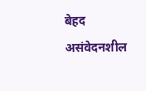बेहद असंवेदनशील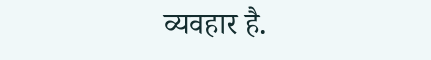व्यवहार है.